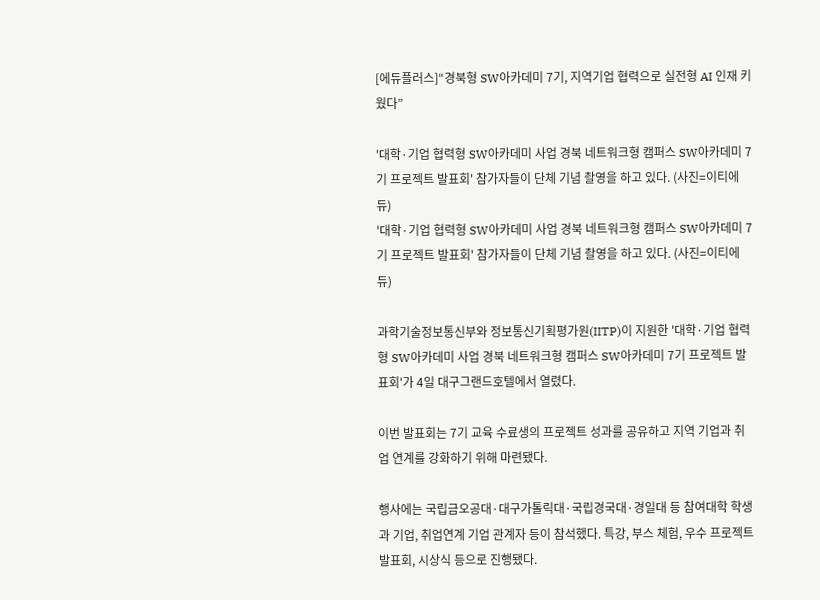[에듀플러스]“경북형 SW아카데미 7기, 지역기업 협력으로 실전형 AI 인재 키웠다”

'대학·기업 협력형 SW아카데미 사업 경북 네트워크형 캠퍼스 SW아카데미 7기 프로젝트 발표회' 참가자들이 단체 기념 촬영을 하고 있다. (사진=이티에듀)
'대학·기업 협력형 SW아카데미 사업 경북 네트워크형 캠퍼스 SW아카데미 7기 프로젝트 발표회' 참가자들이 단체 기념 촬영을 하고 있다. (사진=이티에듀)

과학기술정보통신부와 정보통신기획평가원(IITP)이 지원한 '대학·기업 협력형 SW아카데미 사업 경북 네트워크형 캠퍼스 SW아카데미 7기 프로젝트 발표회'가 4일 대구그랜드호텔에서 열렸다.

이번 발표회는 7기 교육 수료생의 프로젝트 성과를 공유하고 지역 기업과 취업 연계를 강화하기 위해 마련됐다.

행사에는 국립금오공대·대구가톨릭대·국립경국대·경일대 등 참여대학 학생과 기업, 취업연계 기업 관계자 등이 참석했다. 특강, 부스 체험, 우수 프로젝트 발표회, 시상식 등으로 진행됐다.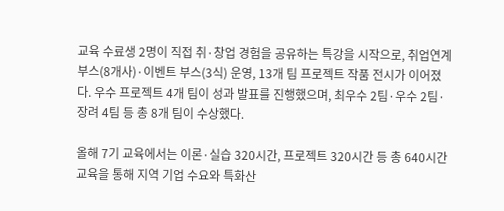교육 수료생 2명이 직접 취·창업 경험을 공유하는 특강을 시작으로, 취업연계 부스(8개사)·이벤트 부스(3식) 운영, 13개 팀 프로젝트 작품 전시가 이어졌다. 우수 프로젝트 4개 팀이 성과 발표를 진행했으며, 최우수 2팀·우수 2팀·장려 4팀 등 총 8개 팀이 수상했다.

올해 7기 교육에서는 이론·실습 320시간, 프로젝트 320시간 등 총 640시간 교육을 통해 지역 기업 수요와 특화산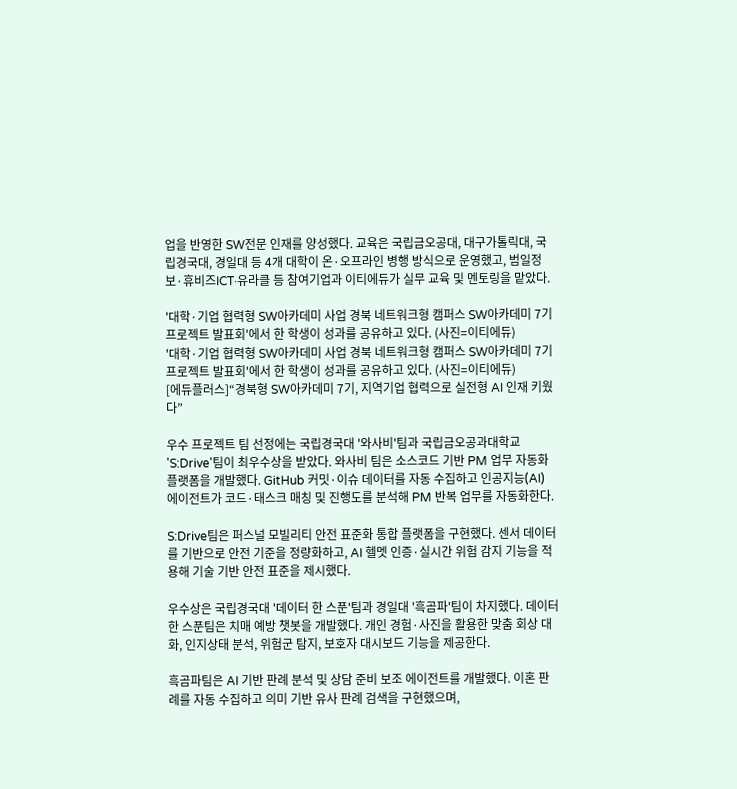업을 반영한 SW전문 인재를 양성했다. 교육은 국립금오공대, 대구가톨릭대, 국립경국대, 경일대 등 4개 대학이 온·오프라인 병행 방식으로 운영했고, 범일정보·휴비즈ICT·유라클 등 참여기업과 이티에듀가 실무 교육 및 멘토링을 맡았다.

'대학·기업 협력형 SW아카데미 사업 경북 네트워크형 캠퍼스 SW아카데미 7기 프로젝트 발표회'에서 한 학생이 성과를 공유하고 있다. (사진=이티에듀)
'대학·기업 협력형 SW아카데미 사업 경북 네트워크형 캠퍼스 SW아카데미 7기 프로젝트 발표회'에서 한 학생이 성과를 공유하고 있다. (사진=이티에듀)
[에듀플러스]“경북형 SW아카데미 7기, 지역기업 협력으로 실전형 AI 인재 키웠다”

우수 프로젝트 팀 선정에는 국립경국대 '와사비'팀과 국립금오공과대학교 'S:Drive'팀이 최우수상을 받았다. 와사비 팀은 소스코드 기반 PM 업무 자동화 플랫폼을 개발했다. GitHub 커밋·이슈 데이터를 자동 수집하고 인공지능(AI) 에이전트가 코드·태스크 매칭 및 진행도를 분석해 PM 반복 업무를 자동화한다.

S:Drive팀은 퍼스널 모빌리티 안전 표준화 통합 플랫폼을 구현했다. 센서 데이터를 기반으로 안전 기준을 정량화하고, AI 헬멧 인증·실시간 위험 감지 기능을 적용해 기술 기반 안전 표준을 제시했다.

우수상은 국립경국대 '데이터 한 스푼'팀과 경일대 '흑곰파'팀이 차지했다. 데이터 한 스푼팀은 치매 예방 챗봇을 개발했다. 개인 경험·사진을 활용한 맞춤 회상 대화, 인지상태 분석, 위험군 탐지, 보호자 대시보드 기능을 제공한다.

흑곰파팀은 AI 기반 판례 분석 및 상담 준비 보조 에이전트를 개발했다. 이혼 판례를 자동 수집하고 의미 기반 유사 판례 검색을 구현했으며,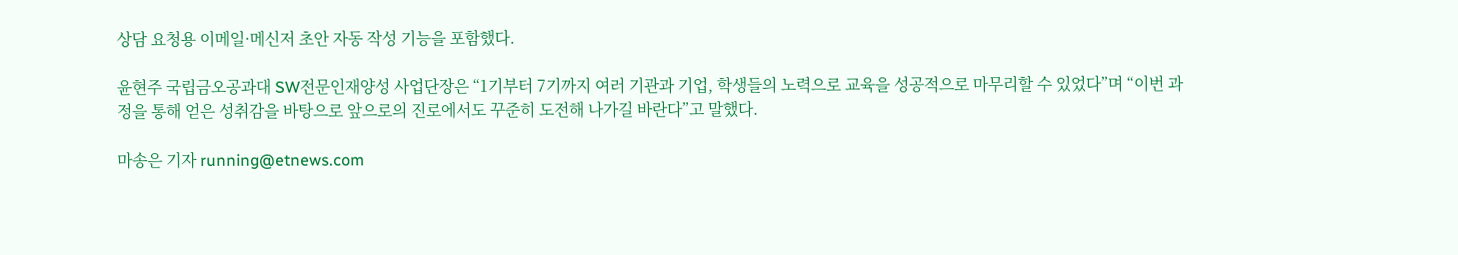상담 요청용 이메일·메신저 초안 자동 작성 기능을 포함했다.

윤현주 국립금오공과대 SW전문인재양성 사업단장은 “1기부터 7기까지 여러 기관과 기업, 학생들의 노력으로 교육을 성공적으로 마무리할 수 있었다”며 “이번 과정을 통해 얻은 성취감을 바탕으로 앞으로의 진로에서도 꾸준히 도전해 나가길 바란다”고 말했다.

마송은 기자 running@etnews.com